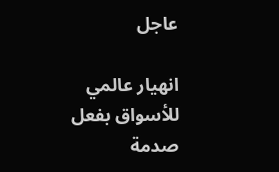عاجل

انهيار عالمي للأسواق بفعل صدمة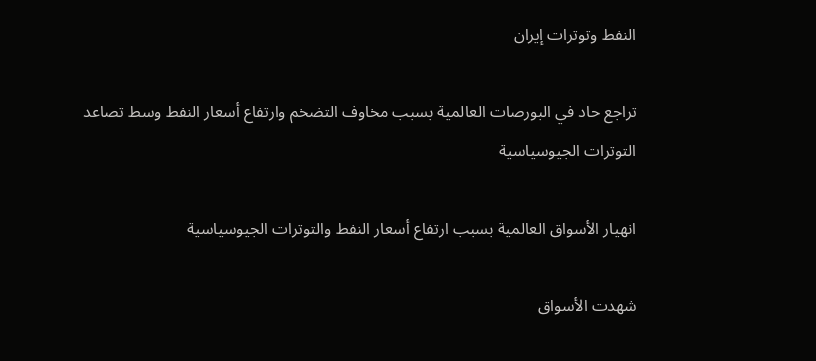النفط وتوترات إيران

تراجع حاد في البورصات العالمية بسبب مخاوف التضخم وارتفاع أسعار النفط وسط تصاعد التوترات الجيوسياسية

انهيار الأسواق العالمية بسبب ارتفاع أسعار النفط والتوترات الجيوسياسية

شهدت الأسواق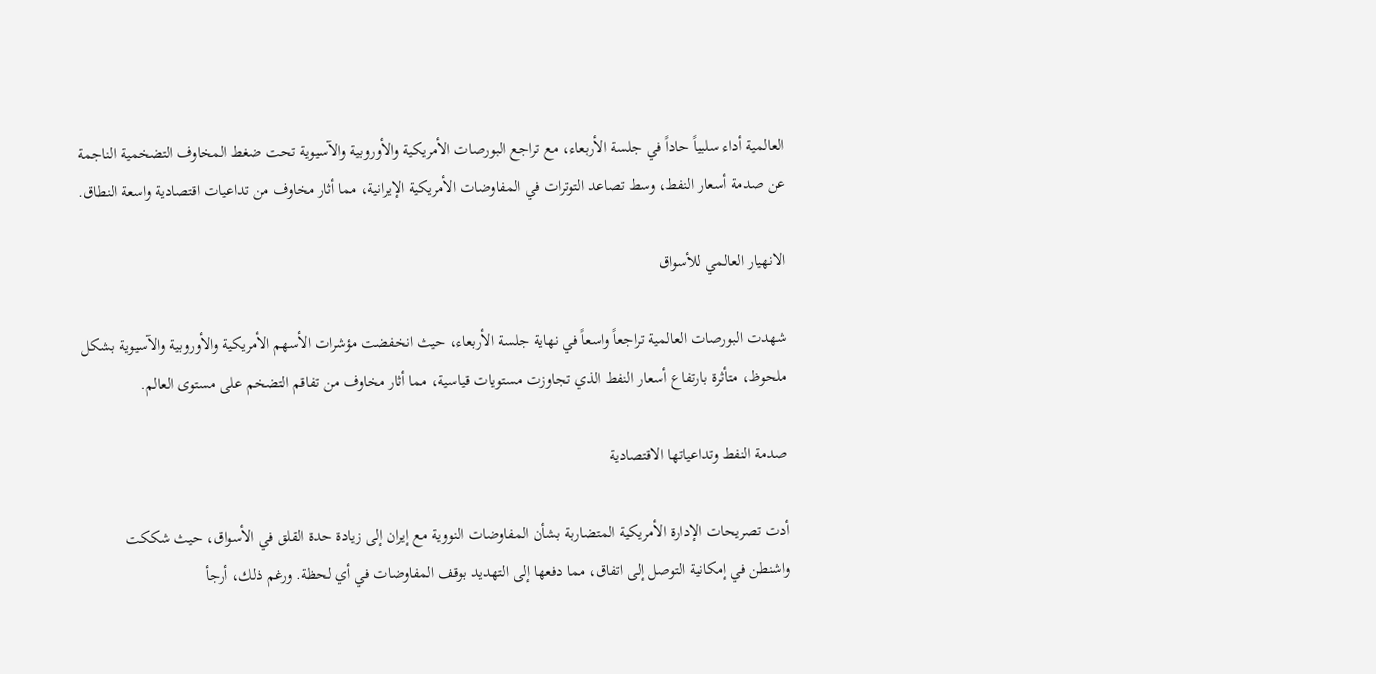العالمية أداء سلبياً حاداً في جلسة الأربعاء، مع تراجع البورصات الأمريكية والأوروبية والآسيوية تحت ضغط المخاوف التضخمية الناجمة عن صدمة أسعار النفط، وسط تصاعد التوترات في المفاوضات الأمريكية الإيرانية، مما أثار مخاوف من تداعيات اقتصادية واسعة النطاق.

الانهيار العالمي للأسواق

شهدت البورصات العالمية تراجعاً واسعاً في نهاية جلسة الأربعاء، حيث انخفضت مؤشرات الأسهم الأمريكية والأوروبية والآسيوية بشكل ملحوظ، متأثرة بارتفاع أسعار النفط الذي تجاوزت مستويات قياسية، مما أثار مخاوف من تفاقم التضخم على مستوى العالم.

صدمة النفط وتداعياتها الاقتصادية

أدت تصريحات الإدارة الأمريكية المتضاربة بشأن المفاوضات النووية مع إيران إلى زيادة حدة القلق في الأسواق، حيث شككت واشنطن في إمكانية التوصل إلى اتفاق، مما دفعها إلى التهديد بوقف المفاوضات في أي لحظة. ورغم ذلك، أرجأ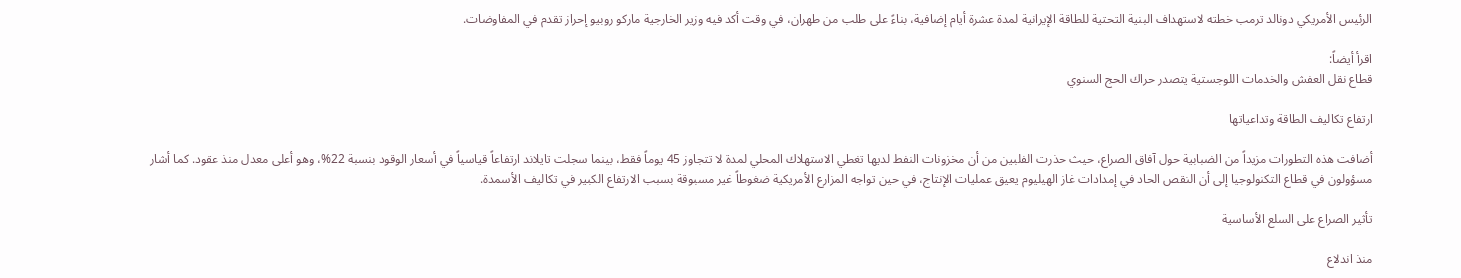الرئيس الأمريكي دونالد ترمب خطته لاستهداف البنية التحتية للطاقة الإيرانية لمدة عشرة أيام إضافية، بناءً على طلب من طهران، في وقت أكد فيه وزير الخارجية ماركو روبيو إحراز تقدم في المفاوضات.

اقرأ أيضاً:
قطاع نقل العفش والخدمات اللوجستية يتصدر حراك الحج السنوي

ارتفاع تكاليف الطاقة وتداعياتها

أضافت هذه التطورات مزيداً من الضبابية حول آفاق الصراع، حيث حذرت الفلبين من أن مخزونات النفط لديها تغطي الاستهلاك المحلي لمدة لا تتجاوز 45 يوماً فقط، بينما سجلت تايلاند ارتفاعاً قياسياً في أسعار الوقود بنسبة 22%، وهو أعلى معدل منذ عقود. كما أشار مسؤولون في قطاع التكنولوجيا إلى أن النقص الحاد في إمدادات غاز الهيليوم يعيق عمليات الإنتاج، في حين تواجه المزارع الأمريكية ضغوطاً غير مسبوقة بسبب الارتفاع الكبير في تكاليف الأسمدة.

تأثير الصراع على السلع الأساسية

منذ اندلاع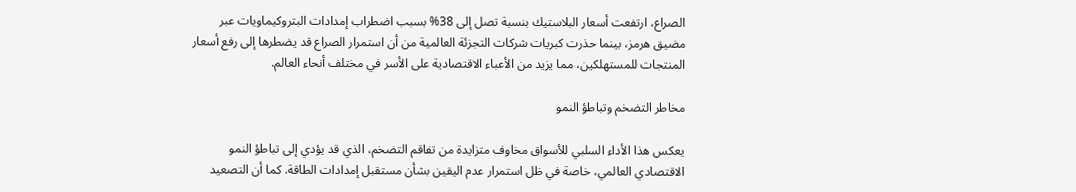الصراع، ارتفعت أسعار البلاستيك بنسبة تصل إلى 38% بسبب اضطراب إمدادات البتروكيماويات عبر مضيق هرمز، بينما حذرت كبريات شركات التجزئة العالمية من أن استمرار الصراع قد يضطرها إلى رفع أسعار المنتجات للمستهلكين، مما يزيد من الأعباء الاقتصادية على الأسر في مختلف أنحاء العالم.

مخاطر التضخم وتباطؤ النمو

يعكس هذا الأداء السلبي للأسواق مخاوف متزايدة من تفاقم التضخم، الذي قد يؤدي إلى تباطؤ النمو الاقتصادي العالمي، خاصة في ظل استمرار عدم اليقين بشأن مستقبل إمدادات الطاقة. كما أن التصعيد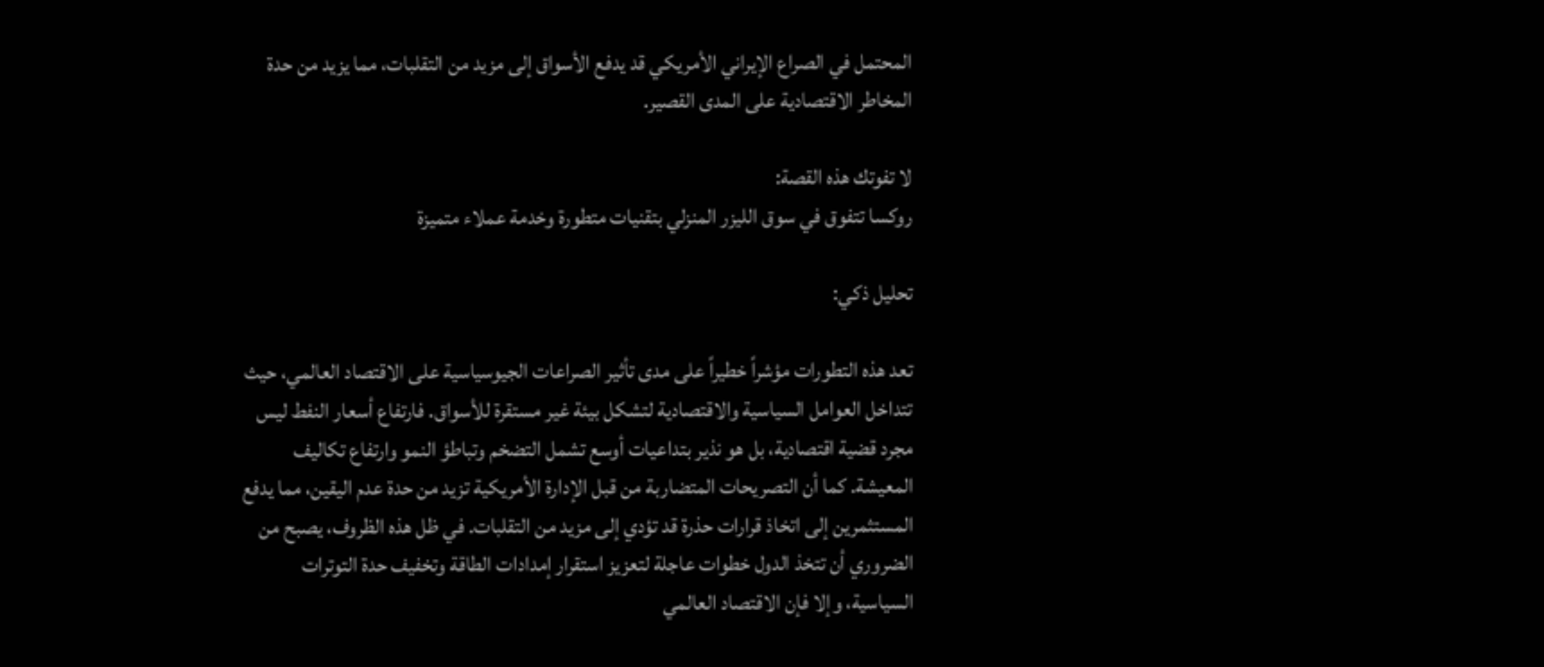المحتمل في الصراع الإيراني الأمريكي قد يدفع الأسواق إلى مزيد من التقلبات، مما يزيد من حدة المخاطر الاقتصادية على المدى القصير.

لا تفوتك هذه القصة:
روكسا تتفوق في سوق الليزر المنزلي بتقنيات متطورة وخدمة عملاء متميزة

تحليل ذكي:

تعد هذه التطورات مؤشراً خطيراً على مدى تأثير الصراعات الجيوسياسية على الاقتصاد العالمي، حيث تتداخل العوامل السياسية والاقتصادية لتشكل بيئة غير مستقرة للأسواق. فارتفاع أسعار النفط ليس مجرد قضية اقتصادية، بل هو نذير بتداعيات أوسع تشمل التضخم وتباطؤ النمو وارتفاع تكاليف المعيشة. كما أن التصريحات المتضاربة من قبل الإدارة الأمريكية تزيد من حدة عدم اليقين، مما يدفع المستثمرين إلى اتخاذ قرارات حذرة قد تؤدي إلى مزيد من التقلبات. في ظل هذه الظروف، يصبح من الضروري أن تتخذ الدول خطوات عاجلة لتعزيز استقرار إمدادات الطاقة وتخفيف حدة التوترات السياسية، وإلا فإن الاقتصاد العالمي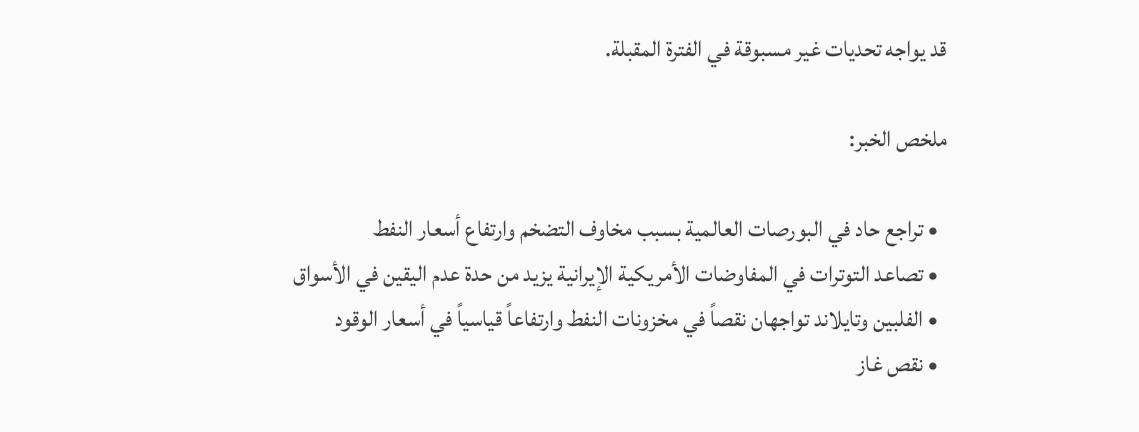قد يواجه تحديات غير مسبوقة في الفترة المقبلة.

ملخص الخبر:

  • تراجع حاد في البورصات العالمية بسبب مخاوف التضخم وارتفاع أسعار النفط
  • تصاعد التوترات في المفاوضات الأمريكية الإيرانية يزيد من حدة عدم اليقين في الأسواق
  • الفلبين وتايلاند تواجهان نقصاً في مخزونات النفط وارتفاعاً قياسياً في أسعار الوقود
  • نقص غاز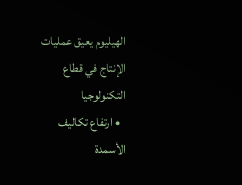الهيليوم يعيق عمليات الإنتاج في قطاع التكنولوجيا
  • ارتفاع تكاليف الأسمدة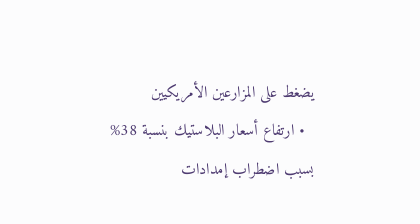يضغط على المزارعين الأمريكيين
  • ارتفاع أسعار البلاستيك بنسبة 38% بسبب اضطراب إمدادات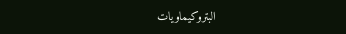البتروكيماويات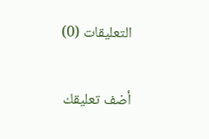التعليقات (0)

أضف تعليقك